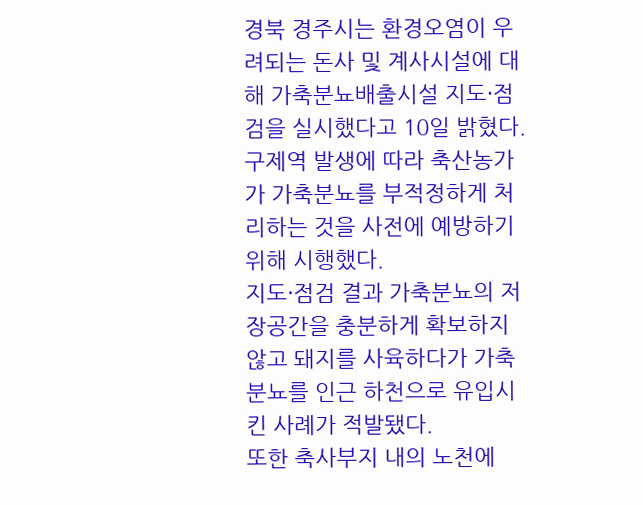경북 경주시는 환경오염이 우려되는 돈사 및 계사시설에 대해 가축분뇨배출시설 지도·점검을 실시했다고 10일 밝혔다.
구제역 발생에 따라 축산농가가 가축분뇨를 부적정하게 처리하는 것을 사전에 예방하기 위해 시행했다.
지도·점검 결과 가축분뇨의 저장공간을 충분하게 확보하지 않고 돼지를 사육하다가 가축분뇨를 인근 하천으로 유입시킨 사례가 적발됐다.
또한 축사부지 내의 노천에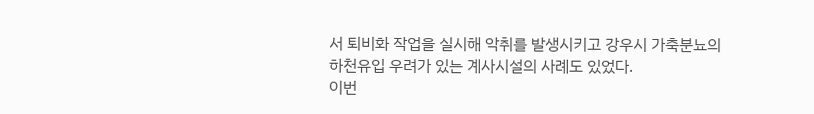서 퇴비화 작업을 실시해 악취를 발생시키고 강우시 가축분뇨의 하천유입 우려가 있는 계사시설의 사례도 있었다.
이번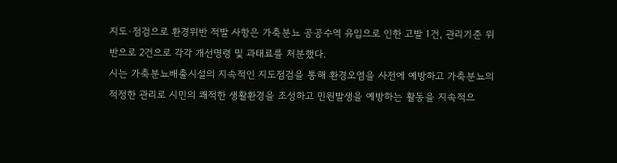지도·점검으로 환경위반 적발 사항은 가축분뇨 공공수역 유입으로 인한 고발 1건, 관리기준 위반으로 2건으로 각각 개선명령 및 과태료를 처분했다.
시는 가축분뇨배출시설의 지속적인 지도점검을 통해 환경오염을 사전에 예방하고 가축분뇨의 적정한 관리로 시민의 쾌적한 생활환경을 조성하고 민원발생을 예방하는 활동을 지속적으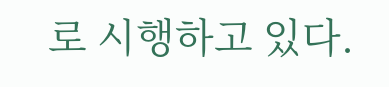로 시행하고 있다.